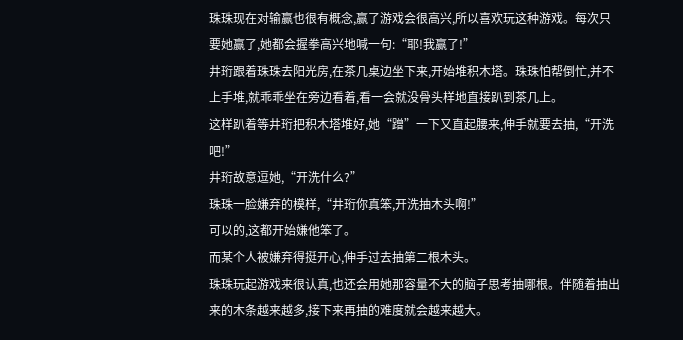珠珠现在对输赢也很有概念,赢了游戏会很高兴,所以喜欢玩这种游戏。每次只要她赢了,她都会握拳高兴地喊一句:“耶!我赢了!”
井珩跟着珠珠去阳光房,在茶几桌边坐下来,开始堆积木塔。珠珠怕帮倒忙,并不上手堆,就乖乖坐在旁边看着,看一会就没骨头样地直接趴到茶几上。
这样趴着等井珩把积木塔堆好,她“蹭”一下又直起腰来,伸手就要去抽,“开洗吧!”
井珩故意逗她,“开洗什么?”
珠珠一脸嫌弃的模样,“井珩你真笨,开洗抽木头啊!”
可以的,这都开始嫌他笨了。
而某个人被嫌弃得挺开心,伸手过去抽第二根木头。
珠珠玩起游戏来很认真,也还会用她那容量不大的脑子思考抽哪根。伴随着抽出来的木条越来越多,接下来再抽的难度就会越来越大。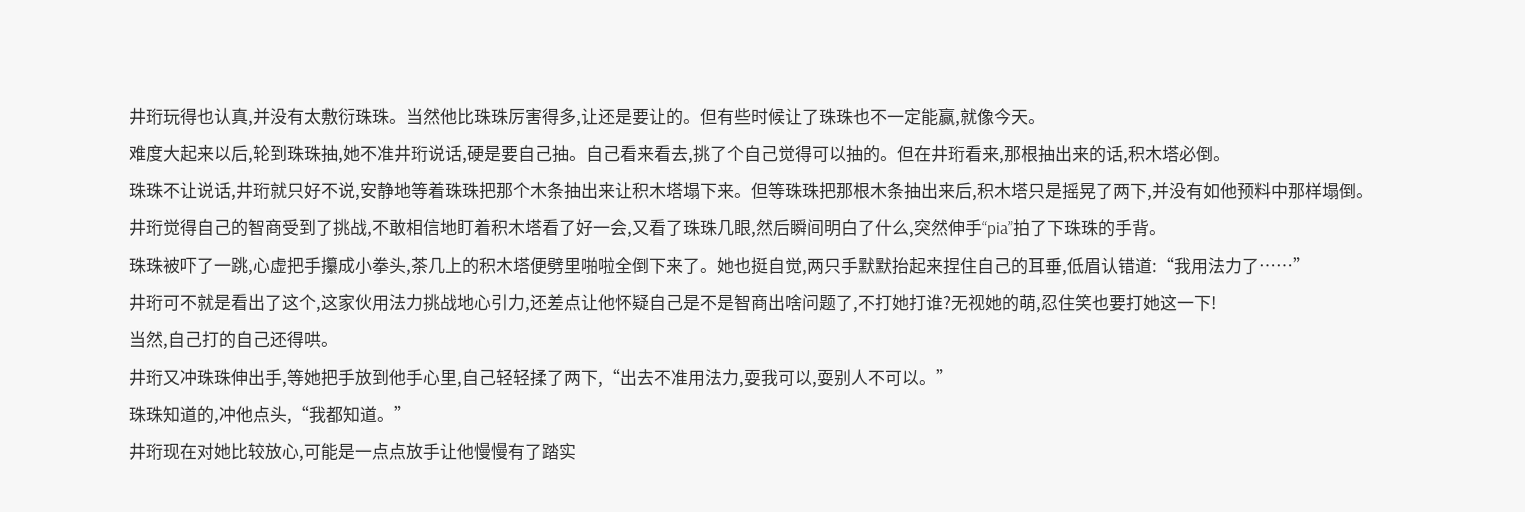井珩玩得也认真,并没有太敷衍珠珠。当然他比珠珠厉害得多,让还是要让的。但有些时候让了珠珠也不一定能赢,就像今天。
难度大起来以后,轮到珠珠抽,她不准井珩说话,硬是要自己抽。自己看来看去,挑了个自己觉得可以抽的。但在井珩看来,那根抽出来的话,积木塔必倒。
珠珠不让说话,井珩就只好不说,安静地等着珠珠把那个木条抽出来让积木塔塌下来。但等珠珠把那根木条抽出来后,积木塔只是摇晃了两下,并没有如他预料中那样塌倒。
井珩觉得自己的智商受到了挑战,不敢相信地盯着积木塔看了好一会,又看了珠珠几眼,然后瞬间明白了什么,突然伸手“pia”拍了下珠珠的手背。
珠珠被吓了一跳,心虚把手攥成小拳头,茶几上的积木塔便劈里啪啦全倒下来了。她也挺自觉,两只手默默抬起来捏住自己的耳垂,低眉认错道:“我用法力了……”
井珩可不就是看出了这个,这家伙用法力挑战地心引力,还差点让他怀疑自己是不是智商出啥问题了,不打她打谁?无视她的萌,忍住笑也要打她这一下!
当然,自己打的自己还得哄。
井珩又冲珠珠伸出手,等她把手放到他手心里,自己轻轻揉了两下,“出去不准用法力,耍我可以,耍别人不可以。”
珠珠知道的,冲他点头,“我都知道。”
井珩现在对她比较放心,可能是一点点放手让他慢慢有了踏实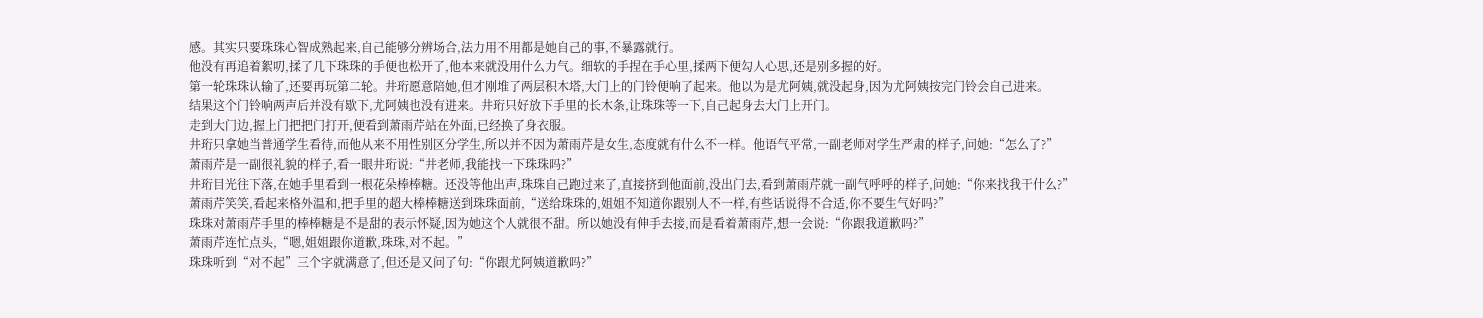感。其实只要珠珠心智成熟起来,自己能够分辨场合,法力用不用都是她自己的事,不暴露就行。
他没有再追着絮叨,揉了几下珠珠的手便也松开了,他本来就没用什么力气。细软的手捏在手心里,揉两下便勾人心思,还是别多握的好。
第一轮珠珠认输了,还要再玩第二轮。井珩愿意陪她,但才刚堆了两层积木塔,大门上的门铃便响了起来。他以为是尤阿姨,就没起身,因为尤阿姨按完门铃会自己进来。
结果这个门铃响两声后并没有歇下,尤阿姨也没有进来。井珩只好放下手里的长木条,让珠珠等一下,自己起身去大门上开门。
走到大门边,握上门把把门打开,便看到萧雨芹站在外面,已经换了身衣服。
井珩只拿她当普通学生看待,而他从来不用性别区分学生,所以并不因为萧雨芹是女生,态度就有什么不一样。他语气平常,一副老师对学生严肃的样子,问她:“怎么了?”
萧雨芹是一副很礼貌的样子,看一眼井珩说:“井老师,我能找一下珠珠吗?”
井珩目光往下落,在她手里看到一根花朵棒棒糖。还没等他出声,珠珠自己跑过来了,直接挤到他面前,没出门去,看到萧雨芹就一副气呼呼的样子,问她:“你来找我干什么?”
萧雨芹笑笑,看起来格外温和,把手里的超大棒棒糖送到珠珠面前,“送给珠珠的,姐姐不知道你跟别人不一样,有些话说得不合适,你不要生气好吗?”
珠珠对萧雨芹手里的棒棒糖是不是甜的表示怀疑,因为她这个人就很不甜。所以她没有伸手去接,而是看着萧雨芹,想一会说:“你跟我道歉吗?”
萧雨芹连忙点头,“嗯,姐姐跟你道歉,珠珠,对不起。”
珠珠听到“对不起”三个字就满意了,但还是又问了句:“你跟尤阿姨道歉吗?”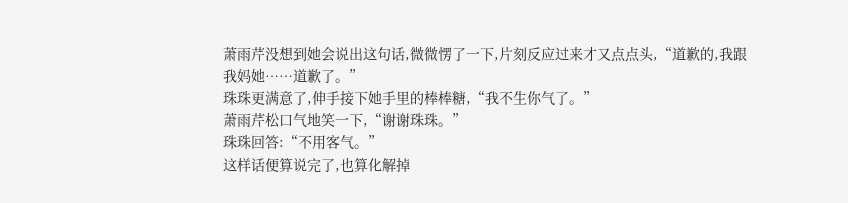萧雨芹没想到她会说出这句话,微微愣了一下,片刻反应过来才又点点头,“道歉的,我跟我妈她……道歉了。”
珠珠更满意了,伸手接下她手里的棒棒糖,“我不生你气了。”
萧雨芹松口气地笑一下,“谢谢珠珠。”
珠珠回答:“不用客气。”
这样话便算说完了,也算化解掉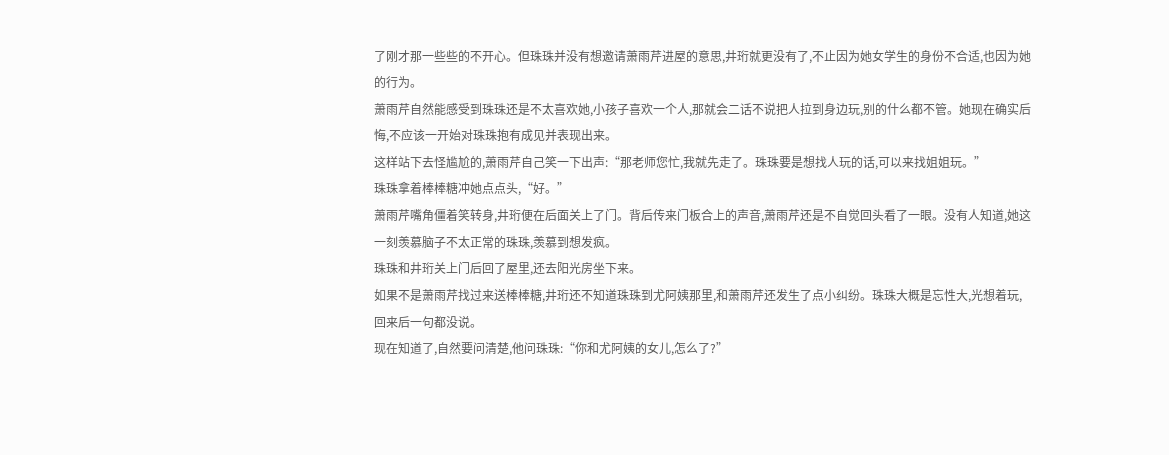了刚才那一些些的不开心。但珠珠并没有想邀请萧雨芹进屋的意思,井珩就更没有了,不止因为她女学生的身份不合适,也因为她的行为。
萧雨芹自然能感受到珠珠还是不太喜欢她,小孩子喜欢一个人,那就会二话不说把人拉到身边玩,别的什么都不管。她现在确实后悔,不应该一开始对珠珠抱有成见并表现出来。
这样站下去怪尴尬的,萧雨芹自己笑一下出声:“那老师您忙,我就先走了。珠珠要是想找人玩的话,可以来找姐姐玩。”
珠珠拿着棒棒糖冲她点点头,“好。”
萧雨芹嘴角僵着笑转身,井珩便在后面关上了门。背后传来门板合上的声音,萧雨芹还是不自觉回头看了一眼。没有人知道,她这一刻羡慕脑子不太正常的珠珠,羡慕到想发疯。
珠珠和井珩关上门后回了屋里,还去阳光房坐下来。
如果不是萧雨芹找过来送棒棒糖,井珩还不知道珠珠到尤阿姨那里,和萧雨芹还发生了点小纠纷。珠珠大概是忘性大,光想着玩,回来后一句都没说。
现在知道了,自然要问清楚,他问珠珠:“你和尤阿姨的女儿,怎么了?”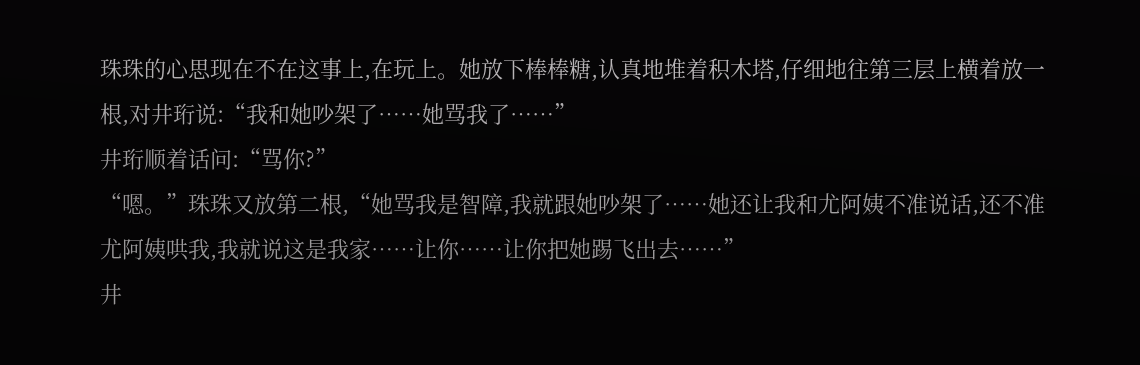珠珠的心思现在不在这事上,在玩上。她放下棒棒糖,认真地堆着积木塔,仔细地往第三层上横着放一根,对井珩说:“我和她吵架了……她骂我了……”
井珩顺着话问:“骂你?”
“嗯。”珠珠又放第二根,“她骂我是智障,我就跟她吵架了……她还让我和尤阿姨不准说话,还不准尤阿姨哄我,我就说这是我家……让你……让你把她踢飞出去……”
井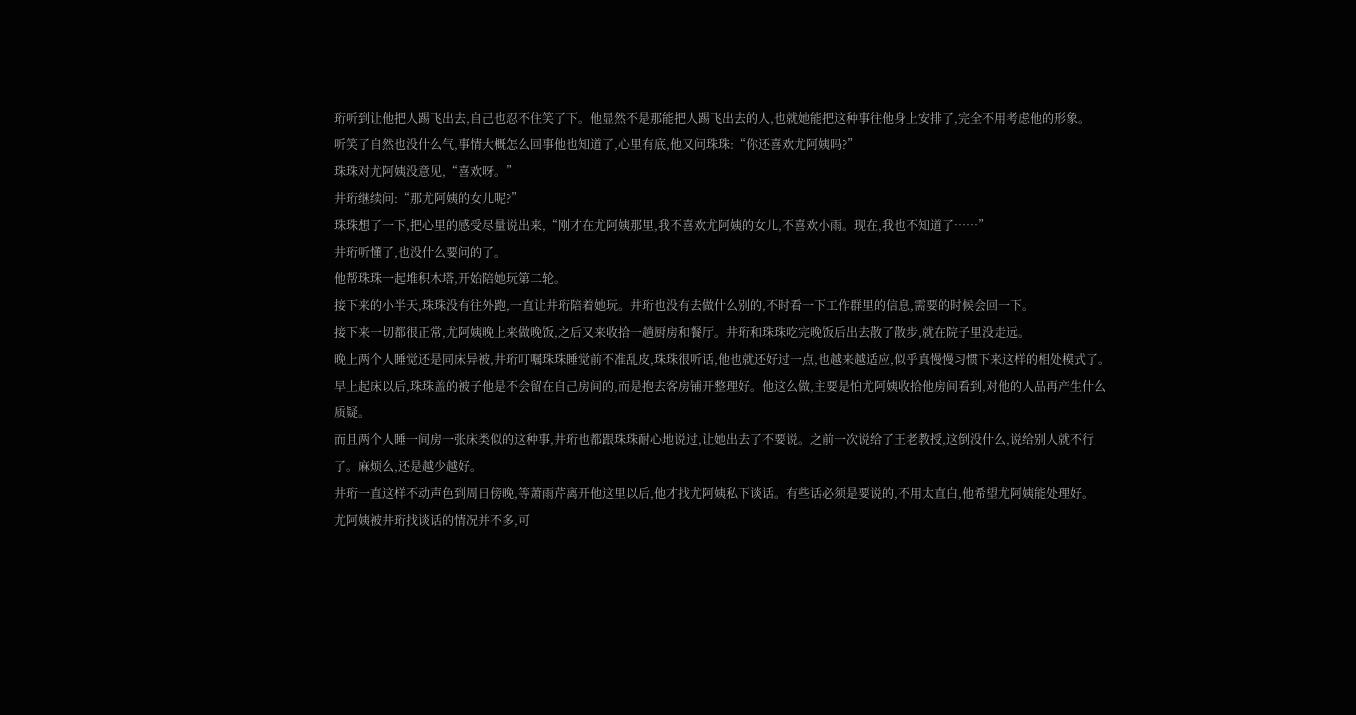珩听到让他把人踢飞出去,自己也忍不住笑了下。他显然不是那能把人踢飞出去的人,也就她能把这种事往他身上安排了,完全不用考虑他的形象。
听笑了自然也没什么气,事情大概怎么回事他也知道了,心里有底,他又问珠珠:“你还喜欢尤阿姨吗?”
珠珠对尤阿姨没意见,“喜欢呀。”
井珩继续问:“那尤阿姨的女儿呢?”
珠珠想了一下,把心里的感受尽量说出来,“刚才在尤阿姨那里,我不喜欢尤阿姨的女儿,不喜欢小雨。现在,我也不知道了……”
井珩听懂了,也没什么要问的了。
他帮珠珠一起堆积木塔,开始陪她玩第二轮。
接下来的小半天,珠珠没有往外跑,一直让井珩陪着她玩。井珩也没有去做什么别的,不时看一下工作群里的信息,需要的时候会回一下。
接下来一切都很正常,尤阿姨晚上来做晚饭,之后又来收拾一趟厨房和餐厅。井珩和珠珠吃完晚饭后出去散了散步,就在院子里没走远。
晚上两个人睡觉还是同床异被,井珩叮嘱珠珠睡觉前不准乱皮,珠珠很听话,他也就还好过一点,也越来越适应,似乎真慢慢习惯下来这样的相处模式了。
早上起床以后,珠珠盖的被子他是不会留在自己房间的,而是抱去客房铺开整理好。他这么做,主要是怕尤阿姨收拾他房间看到,对他的人品再产生什么质疑。
而且两个人睡一间房一张床类似的这种事,井珩也都跟珠珠耐心地说过,让她出去了不要说。之前一次说给了王老教授,这倒没什么,说给别人就不行了。麻烦么,还是越少越好。
井珩一直这样不动声色到周日傍晚,等萧雨芹离开他这里以后,他才找尤阿姨私下谈话。有些话必须是要说的,不用太直白,他希望尤阿姨能处理好。
尤阿姨被井珩找谈话的情况并不多,可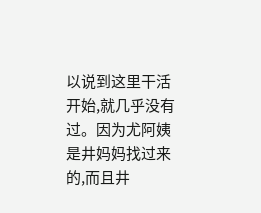以说到这里干活开始,就几乎没有过。因为尤阿姨是井妈妈找过来的,而且井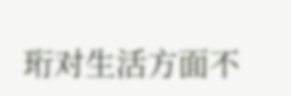珩对生活方面不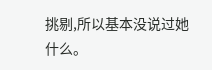挑剔,所以基本没说过她什么。